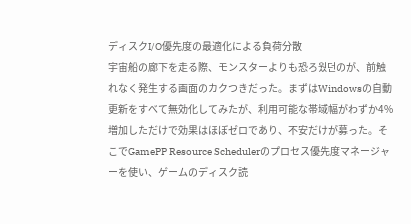ディスクI/O優先度の最適化による負荷分散
宇宙船の廊下を走る際、モンスターよりも恐ろ웠던のが、前触れなく発生する画面のカクつきだった。まずはWindowsの自動更新をすべて無効化してみたが、利用可能な帯域幅がわずか4%増加しただけで効果はほぼゼロであり、不安だけが募った。そこでGamePP Resource Schedulerのプロセス優先度マネージャーを使い、ゲームのディスク読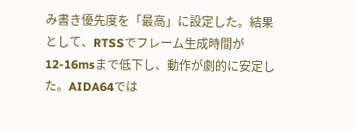み書き優先度を「最高」に設定した。結果として、RTSSでフレーム生成時間が12-16msまで低下し、動作が劇的に安定した。AIDA64では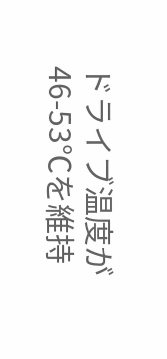ドライブ温度が46-53℃を維持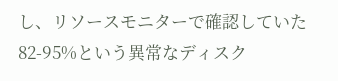し、リソースモニターで確認していた82-95%という異常なディスク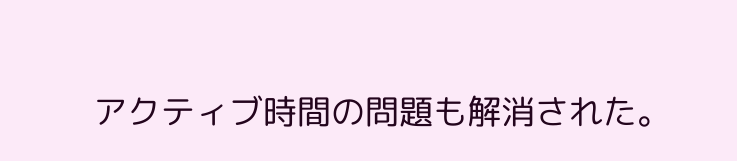アクティブ時間の問題も解消された。